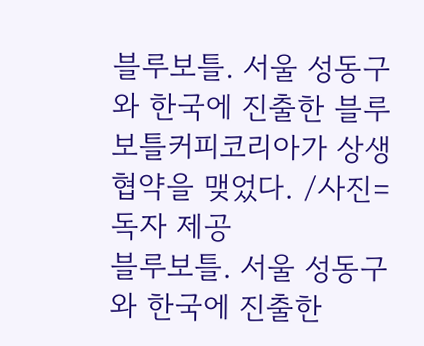블루보틀. 서울 성동구와 한국에 진출한 블루보틀커피코리아가 상생 협약을 맺었다. /사진=독자 제공
블루보틀. 서울 성동구와 한국에 진출한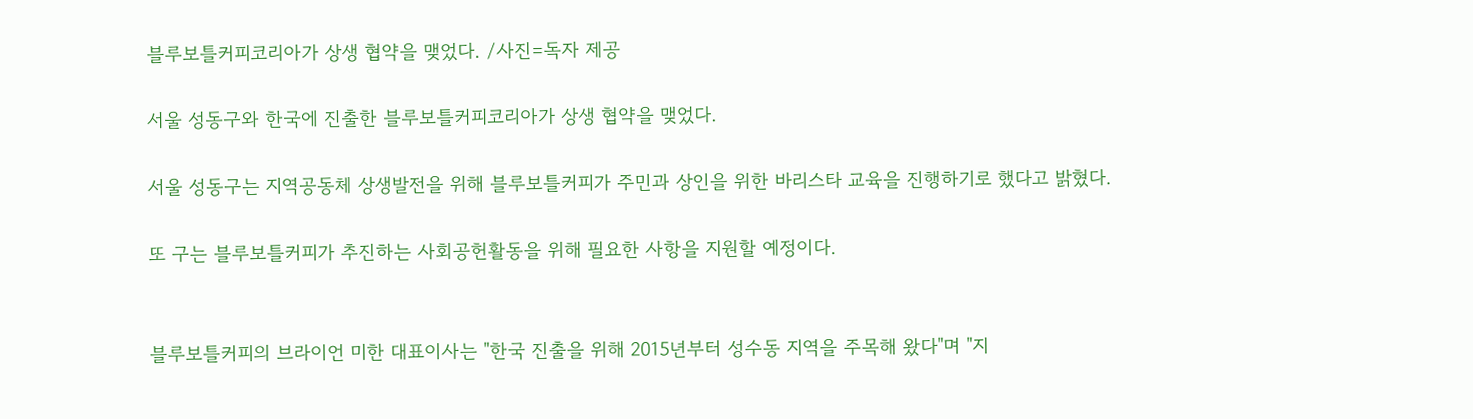블루보틀커피코리아가 상생 협약을 맺었다. /사진=독자 제공

서울 성동구와 한국에 진출한 블루보틀커피코리아가 상생 협약을 맺었다.

서울 성동구는 지역공동체 상생발전을 위해 블루보틀커피가 주민과 상인을 위한 바리스타 교육을 진행하기로 했다고 밝혔다.

또 구는 블루보틀커피가 추진하는 사회공헌활동을 위해 필요한 사항을 지원할 예정이다.


블루보틀커피의 브라이언 미한 대표이사는 "한국 진출을 위해 2015년부터 성수동 지역을 주목해 왔다"며 "지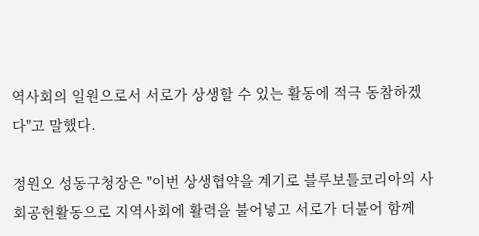역사회의 일원으로서 서로가 상생할 수 있는 활동에 적극 동참하겠다"고 말했다.

정원오 성동구청장은 "이번 상생협약을 계기로 블루보틀코리아의 사회공헌활동으로 지역사회에 활력을 불어넣고 서로가 더불어 함께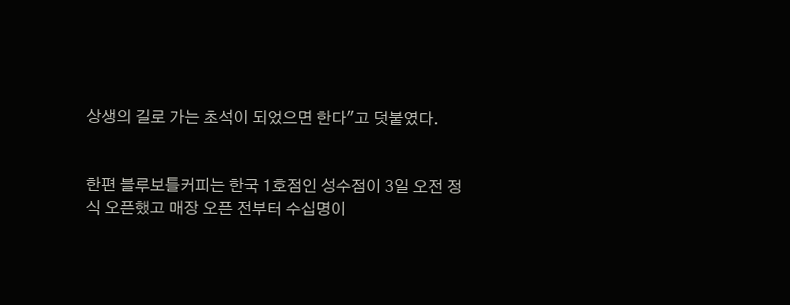상생의 길로 가는 초석이 되었으면 한다"고 덧붙였다.


한편 블루보틀커피는 한국 1호점인 성수점이 3일 오전 정식 오픈했고 매장 오픈 전부터 수십명이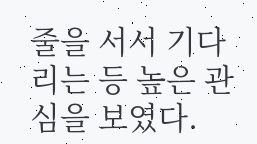줄을 서서 기다리는 등 높은 관심을 보였다.